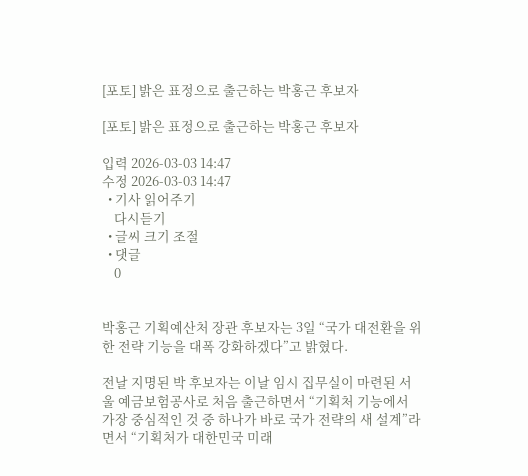[포토] 밝은 표정으로 출근하는 박홍근 후보자

[포토] 밝은 표정으로 출근하는 박홍근 후보자

입력 2026-03-03 14:47
수정 2026-03-03 14:47
  • 기사 읽어주기
    다시듣기
  • 글씨 크기 조절
  • 댓글
    0


박홍근 기획예산처 장관 후보자는 3일 “국가 대전환을 위한 전략 기능을 대폭 강화하겠다”고 밝혔다.

전날 지명된 박 후보자는 이날 임시 집무실이 마련된 서울 예금보험공사로 처음 출근하면서 “기획처 기능에서 가장 중심적인 것 중 하나가 바로 국가 전략의 새 설계”라면서 “기획처가 대한민국 미래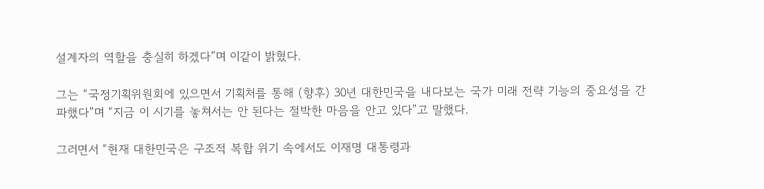설계자의 역할을 충실히 하겠다”며 이같이 밝혔다.

그는 “국정기획위원회에 있으면서 기획처를 통해 (향후) 30년 대한민국을 내다보는 국가 미래 전략 기능의 중요성을 간파했다”며 “지금 이 시기를 놓쳐서는 안 된다는 절박한 마음을 안고 있다”고 말했다.

그러면서 “현재 대한민국은 구조적 복합 위기 속에서도 이재명 대통령과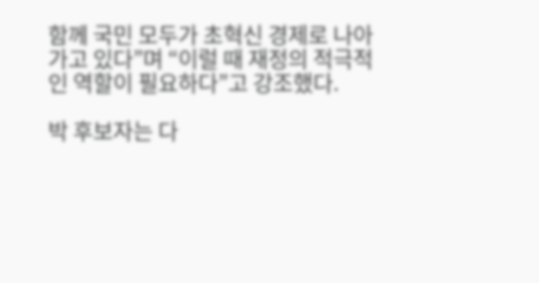함께 국민 모두가 초혁신 경제로 나아가고 있다”며 “이럴 때 재정의 적극적인 역할이 필요하다”고 강조했다.

박 후보자는 다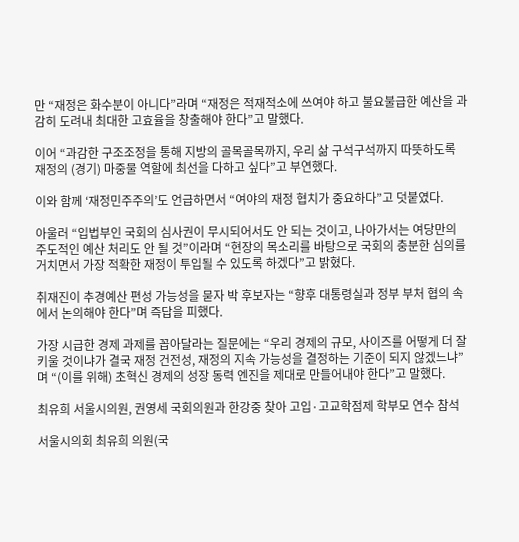만 “재정은 화수분이 아니다”라며 “재정은 적재적소에 쓰여야 하고 불요불급한 예산을 과감히 도려내 최대한 고효율을 창출해야 한다”고 말했다.

이어 “과감한 구조조정을 통해 지방의 골목골목까지, 우리 삶 구석구석까지 따뜻하도록 재정의 (경기) 마중물 역할에 최선을 다하고 싶다”고 부연했다.

이와 함께 ‘재정민주주의’도 언급하면서 “여야의 재정 협치가 중요하다”고 덧붙였다.

아울러 “입법부인 국회의 심사권이 무시되어서도 안 되는 것이고, 나아가서는 여당만의 주도적인 예산 처리도 안 될 것”이라며 “현장의 목소리를 바탕으로 국회의 충분한 심의를 거치면서 가장 적확한 재정이 투입될 수 있도록 하겠다”고 밝혔다.

취재진이 추경예산 편성 가능성을 묻자 박 후보자는 “향후 대통령실과 정부 부처 협의 속에서 논의해야 한다”며 즉답을 피했다.

가장 시급한 경제 과제를 꼽아달라는 질문에는 “우리 경제의 규모, 사이즈를 어떻게 더 잘 키울 것이냐가 결국 재정 건전성, 재정의 지속 가능성을 결정하는 기준이 되지 않겠느냐”며 “(이를 위해) 초혁신 경제의 성장 동력 엔진을 제대로 만들어내야 한다”고 말했다.

최유희 서울시의원, 권영세 국회의원과 한강중 찾아 고입·고교학점제 학부모 연수 참석

서울시의회 최유희 의원(국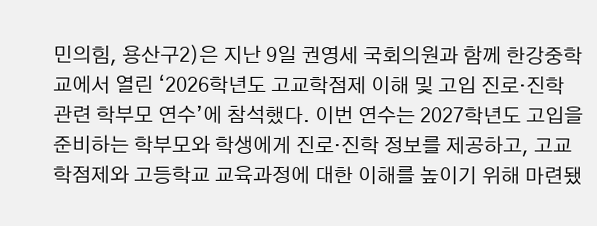민의힘, 용산구2)은 지난 9일 권영세 국회의원과 함께 한강중학교에서 열린 ‘2026학년도 고교학점제 이해 및 고입 진로·진학 관련 학부모 연수’에 참석했다. 이번 연수는 2027학년도 고입을 준비하는 학부모와 학생에게 진로·진학 정보를 제공하고, 고교학점제와 고등학교 교육과정에 대한 이해를 높이기 위해 마련됐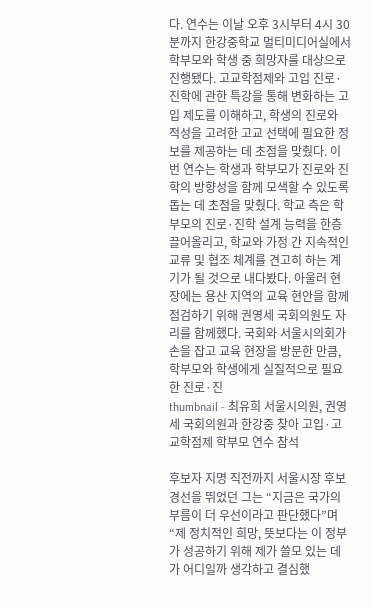다. 연수는 이날 오후 3시부터 4시 30분까지 한강중학교 멀티미디어실에서 학부모와 학생 중 희망자를 대상으로 진행됐다. 고교학점제와 고입 진로·진학에 관한 특강을 통해 변화하는 고입 제도를 이해하고, 학생의 진로와 적성을 고려한 고교 선택에 필요한 정보를 제공하는 데 초점을 맞췄다. 이번 연수는 학생과 학부모가 진로와 진학의 방향성을 함께 모색할 수 있도록 돕는 데 초점을 맞췄다. 학교 측은 학부모의 진로·진학 설계 능력을 한층 끌어올리고, 학교와 가정 간 지속적인 교류 및 협조 체계를 견고히 하는 계기가 될 것으로 내다봤다. 아울러 현장에는 용산 지역의 교육 현안을 함께 점검하기 위해 권영세 국회의원도 자리를 함께했다. 국회와 서울시의회가 손을 잡고 교육 현장을 방문한 만큼, 학부모와 학생에게 실질적으로 필요한 진로·진
thumbnail - 최유희 서울시의원, 권영세 국회의원과 한강중 찾아 고입·고교학점제 학부모 연수 참석

후보자 지명 직전까지 서울시장 후보 경선을 뛰었던 그는 “지금은 국가의 부름이 더 우선이라고 판단했다”며 “제 정치적인 희망, 뜻보다는 이 정부가 성공하기 위해 제가 쓸모 있는 데가 어디일까 생각하고 결심했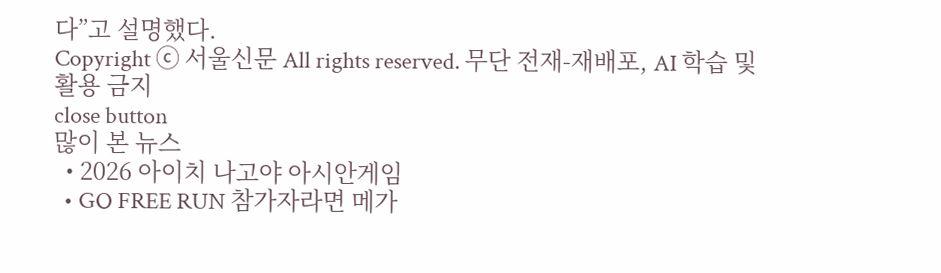다”고 설명했다.
Copyright ⓒ 서울신문 All rights reserved. 무단 전재-재배포, AI 학습 및 활용 금지
close button
많이 본 뉴스
  • 2026 아이치 나고야 아시안게임
  • GO FREE RUN 참가자라면 메가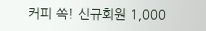커피 쏙! 신규회원 1,000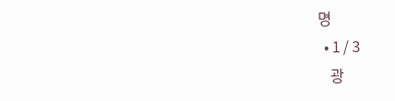명
  • 1 / 3
    광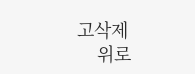고삭제
    위로